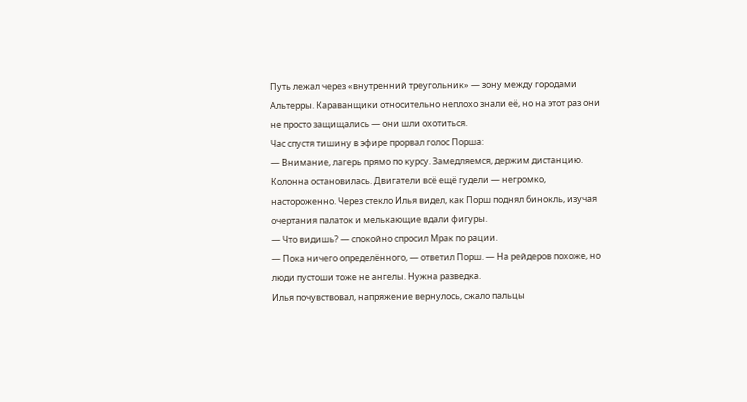Путь лежал через «внутренний треугольник» — зону между городами Альтерры. Караванщики относительно неплохо знали её, но на этот раз они не просто защищались — они шли охотиться.
Час спустя тишину в эфире прорвал голос Порша:
— Внимание, лагерь прямо по курсу. Замедляемся, держим дистанцию.
Колонна остановилась. Двигатели всё ещё гудели — негромко, настороженно. Через стекло Илья видел, как Порш поднял бинокль, изучая очертания палаток и мелькающие вдали фигуры.
— Что видишь? — спокойно спросил Мрак по рации.
— Пока ничего определённого, — ответил Порш. — На рейдеров похоже, но люди пустоши тоже не ангелы. Нужна разведка.
Илья почувствовал, напряжение вернулось, сжало пальцы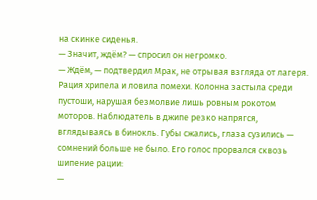на скинке сиденья.
— Значит, ждём? — спросил он негромко.
— Ждём, — подтвердил Мрак, не отрывая взгляда от лагеря.
Рация хрипела и ловила помехи. Колонна застыла среди пустоши, нарушая безмолвие лишь ровным рокотом моторов. Наблюдатель в джипе резко напрягся, вглядываясь в бинокль. Губы сжались, глаза сузились — сомнений больше не было. Его голос прорвался сквозь шипение рации:
—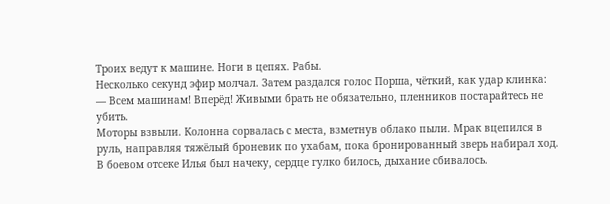Троих ведут к машине. Ноги в цепях. Рабы.
Несколько секунд эфир молчал. Затем раздался голос Порша, чёткий, как удар клинка:
— Всем машинам! Вперёд! Живыми брать не обязательно, пленников постарайтесь не убить.
Моторы взвыли. Колонна сорвалась с места, взметнув облако пыли. Мрак вцепился в руль, направляя тяжёлый броневик по ухабам, пока бронированный зверь набирал ход.
В боевом отсеке Илья был начеку, сердце гулко билось, дыхание сбивалось.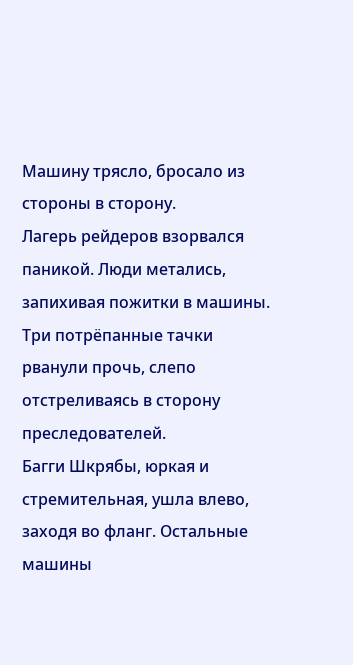Машину трясло, бросало из стороны в сторону.
Лагерь рейдеров взорвался паникой. Люди метались, запихивая пожитки в машины. Три потрёпанные тачки рванули прочь, слепо отстреливаясь в сторону преследователей.
Багги Шкрябы, юркая и стремительная, ушла влево, заходя во фланг. Остальные машины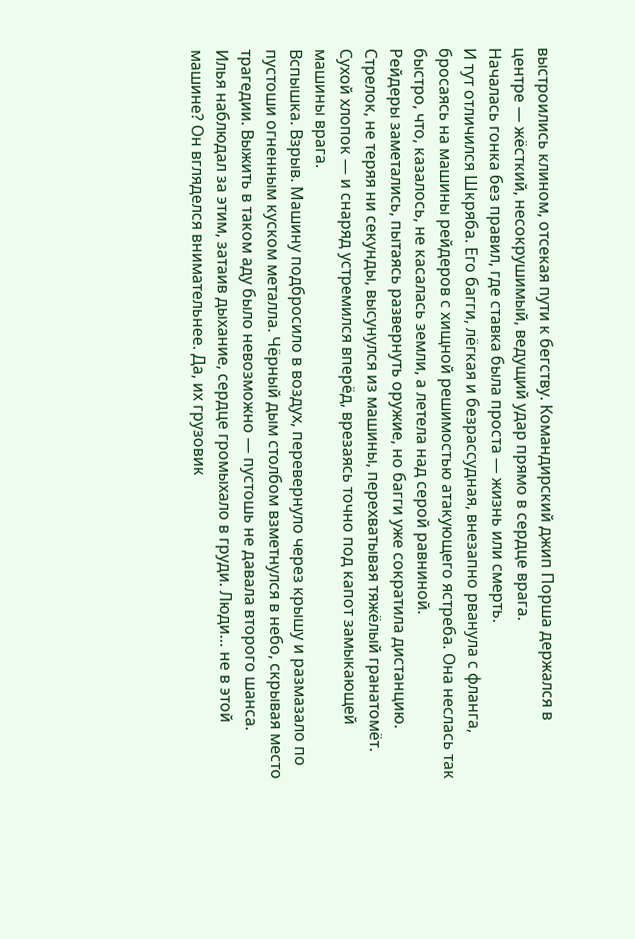выстроились клином, отсекая пути к бегству. Командирский джип Порша держался в центре — жёсткий, несокрушимый, ведущий удар прямо в сердце врага.
Началась гонка без правил, где ставка была проста — жизнь или смерть.
И тут отличился Шкряба. Его багги, лёгкая и безрассудная, внезапно рванула с фланга, бросаясь на машины рейдеров с хищной решимостью атакующего ястреба. Она неслась так быстро, что, казалось, не касалась земли, а летела над серой равниной.
Рейдеры заметались, пытаясь развернуть оружие, но багги уже сократила дистанцию. Стрелок, не теряя ни секунды, высунулся из машины, перехватывая тяжёлый гранатомёт. Сухой хлопок — и снаряд устремился вперёд, врезаясь точно под капот замыкающей машины врага.
Вспышка. Взрыв. Машину подбросило в воздух, перевернуло через крышу и размазало по пустоши огненным куском металла. Чёрный дым столбом взметнулся в небо, скрывая место трагедии. Выжить в таком аду было невозможно — пустошь не давала второго шанса.
Илья наблюдал за этим, затаив дыхание, сердце громыхало в груди. Люди… не в этой машине? Он вгляделся внимательнее. Да, их грузовик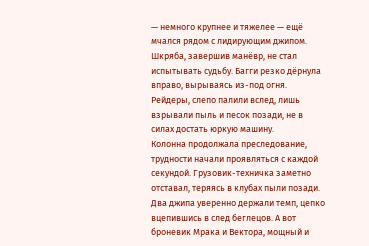— немного крупнее и тяжелее — ещё мчался рядом с лидирующим джипом.
Шкряба, завершив манёвр, не стал испытывать судьбу. Багги резко дёрнула вправо, вырываясь из-под огня. Рейдеры, слепо палили вслед, лишь взрывали пыль и песок позади, не в силах достать юркую машину.
Колонна продолжала преследование, трудности начали проявляться с каждой секундой. Грузовик-техничка заметно отставал, теряясь в клубах пыли позади. Два джипа уверенно держали темп, цепко вцепившись в след беглецов. А вот броневик Мрака и Вектора, мощный и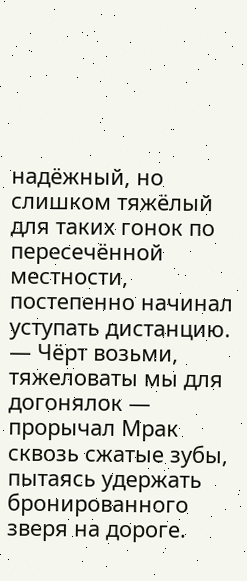надёжный, но слишком тяжёлый для таких гонок по пересечённой местности, постепенно начинал уступать дистанцию.
— Чёрт возьми, тяжеловаты мы для догонялок — прорычал Мрак сквозь сжатые зубы, пытаясь удержать бронированного зверя на дороге.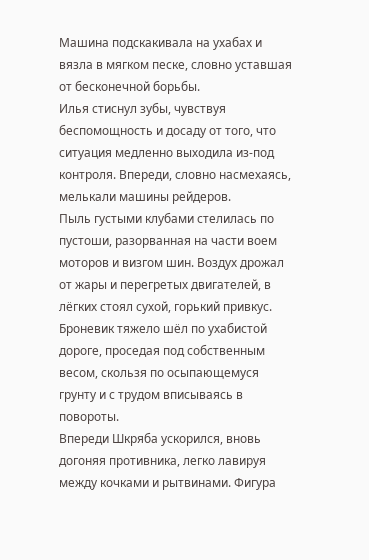Машина подскакивала на ухабах и вязла в мягком песке, словно уставшая от бесконечной борьбы.
Илья стиснул зубы, чувствуя беспомощность и досаду от того, что ситуация медленно выходила из-под контроля. Впереди, словно насмехаясь, мелькали машины рейдеров.
Пыль густыми клубами стелилась по пустоши, разорванная на части воем моторов и визгом шин. Воздух дрожал от жары и перегретых двигателей, в лёгких стоял сухой, горький привкус. Броневик тяжело шёл по ухабистой дороге, проседая под собственным весом, скользя по осыпающемуся грунту и с трудом вписываясь в повороты.
Впереди Шкряба ускорился, вновь догоняя противника, легко лавируя между кочками и рытвинами. Фигура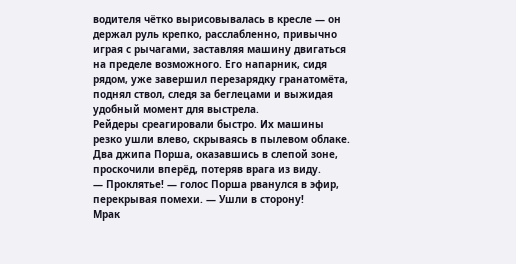водителя чётко вырисовывалась в кресле — он держал руль крепко, расслабленно, привычно играя с рычагами, заставляя машину двигаться на пределе возможного. Его напарник, сидя рядом, уже завершил перезарядку гранатомёта, поднял ствол, следя за беглецами и выжидая удобный момент для выстрела.
Рейдеры среагировали быстро. Их машины резко ушли влево, скрываясь в пылевом облаке. Два джипа Порша, оказавшись в слепой зоне, проскочили вперёд, потеряв врага из виду.
— Проклятье! — голос Порша рванулся в эфир, перекрывая помехи. — Ушли в сторону!
Мрак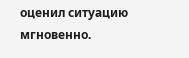оценил ситуацию мгновенно.